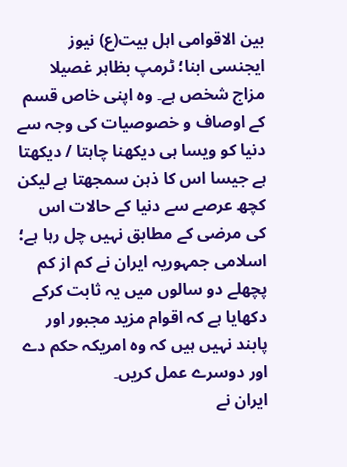بین الاقوامی اہل بیت(ع) نیوز ایجنسی ابنا؛ ٹرمپ بظاہر غصیلا مزاج شخص ہے۔ وہ اپنی خاص قسم کے اوصاف و خصوصیات کی وجہ سے دنیا کو ویسا ہی دیکھنا چاہتا / دیکھتا ہے جیسا اس کا ذہن سمجھتا ہے لیکن کچھ عرصے سے دنیا کے حالات اس کی مرضی کے مطابق نہیں چل رہا ہے؛ اسلامی جمہوریہ ایران نے کم از کم پچھلے دو سالوں میں یہ ثابت کرکے دکھایا ہے کہ اقوام مزید مجبور اور پابند نہیں ہیں کہ وہ امریکہ حکم دے اور دوسرے عمل کریں۔
ایران نے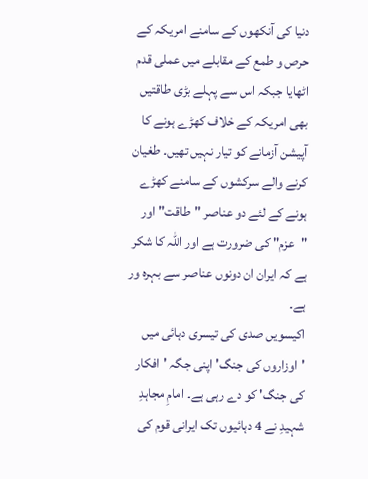دنیا کی آنکھوں کے سامنے امریکہ کے حرص و طمع کے مقابلے میں عملی قدم اٹھایا جبکہ اس سے پہلے بڑی طاقتیں بھی امریکہ کے خلاف کھڑے ہونے کا آپیشن آزمانے کو تیار نہیں تھیں۔ طغیان کرنے والے سرکشوں کے سامنے کھڑے ہونے کے لئے دو عناصر "طاقت" اور "عزم" کی ضرورت ہے اور اللہ کا شکر ہے کہ ایران ان دونوں عناصر سے بہرہ ور ہے۔
اکیسویں صدی کی تیسری دہائی میں 'اوزاروں کی جنگ' اپنی جگہ 'افکار کی جنگ' کو دے رہی ہے۔ امامِ مجاہدِ شہیدِ نے 4 دہائیوں تک ایرانی قوم کی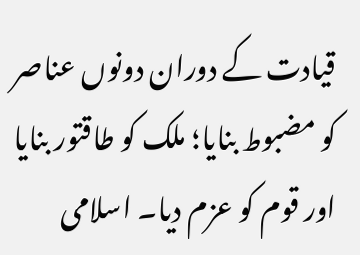قیادت کے دوران دونوں عناصر کو مضبوط بنایا؛ ملک کو طاقتور بنایا اور قوم کو عزم دیا۔ اسلامی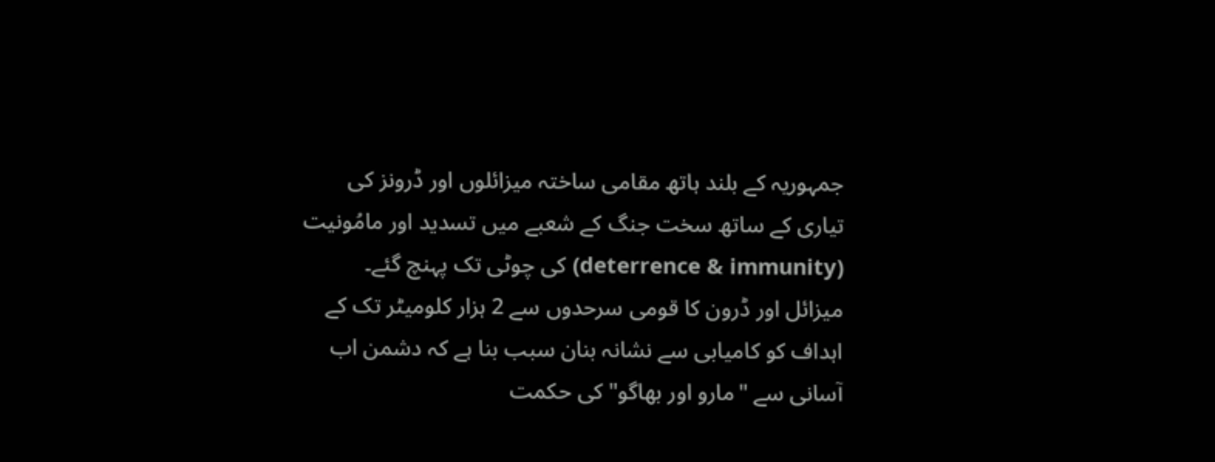جمہوریہ کے بلند ہاتھ مقامی ساختہ میزائلوں اور ڈرونز کی تیاری کے ساتھ سخت جنگ کے شعبے میں تسدید اور مامُونیت (deterrence & immunity) کی چوٹی تک پہنچ گئے۔
میزائل اور ڈرون کا قومی سرحدوں سے 2 ہزار کلومیٹر تک کے اہداف کو کامیابی سے نشانہ بنان سبب بنا ہے کہ دشمن اب آسانی سے "مارو اور بھاگو" کی حکمت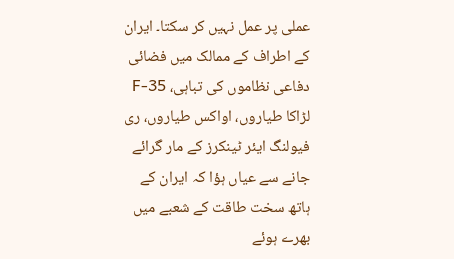عملی پر عمل نہیں کر سکتا۔ ایران کے اطراف کے ممالک میں فضائی دفاعی نظاموں کی تباہی، F-35 لڑاکا طیاروں، اواکس طیاروں، ری فیولنگ ایئر ٹینکرز کے مار گرائے جانے سے عیاں ہؤا کہ ایران کے ہاتھ سخت طاقت کے شعبے میں بھرے ہوئے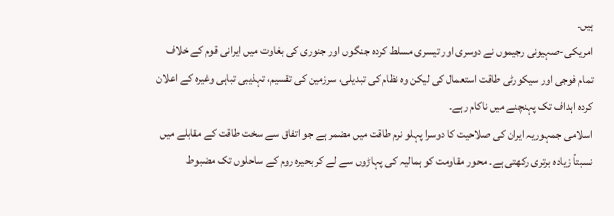ہیں۔
امریکی-صہیونی رجیموں نے دوسری اور تیسری مسلط کردہ جنگوں اور جنوری کی بغاوت میں ایرانی قوم کے خلاف تمام فوجی اور سیکورٹی طاقت استعمال کی لیکن وہ نظام کی تبدیلی، سرزمین کی تقسیم، تہذیبی تباہی وغیرہ کے اعلان کردہ اہداف تک پہنچنے میں ناکام رہے۔
اسلامی جمہوریہ ایران کی صلاحیت کا دوسرا پہلو نرم طاقت میں مضمر ہے جو اتفاق سے سخت طاقت کے مقابلے میں نسبتاً زیادہ برتری رکھتی ہے۔ محور مقاومت کو ہمالیہ کی پہاڑوں سے لے کر بحیرہ روم کے ساحلوں تک مضبوط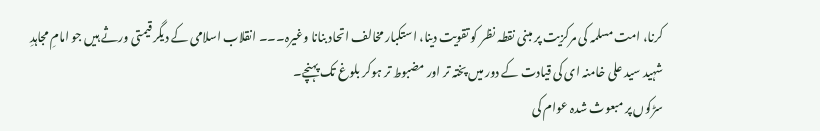کرنا، امت مسلمہ کی مرکزیت پر مبنی نقطہ نظر کو تقویت دینا، استکبار مخالف اتحاد بنانا وغیرہ۔۔۔ انقلاب اسلامی کے دیگر قیمتی ورثے ہیں جو امامِ مجاہدِ شہید سید علی خامنہ ای کی قیادت کے دور میں پختہ تر اور مضبوط تر ہوکر بلوغ تک پہنچے۔
سڑکوں پر مبعوث شدہ عوام کی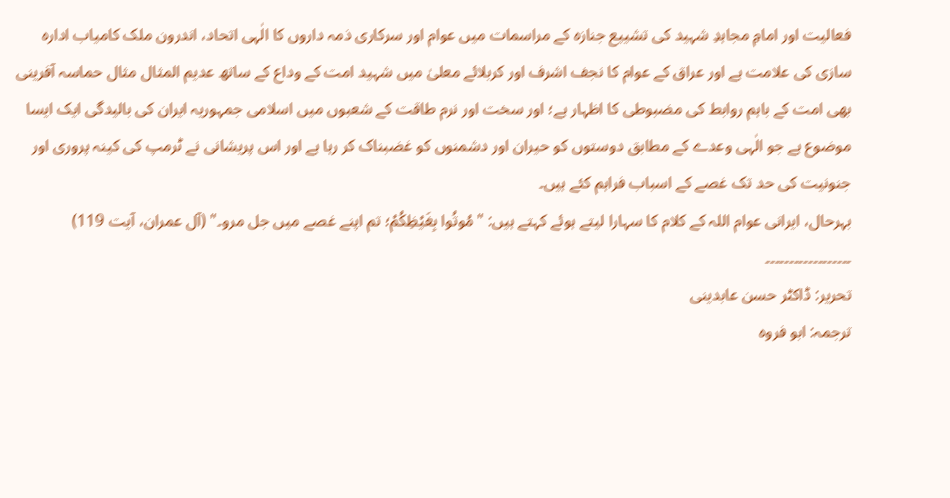فعالیت اور امامِ مجاہدِ شہید کی تشییع جنازہ کے مراسمات میں عوام اور سرکاری ذمہ داروں کا الٰہی اتحاد، اندرون ملک کامیاب ادارہ سازی کی علامت ہے اور عراق کے عوام کا نجف اشرف اور کربلائے معلیٰ میں شہید امت کے وداع کے ساتھ عدیم المثال مثال حماسہ آفرینی بھی امت کے باہم روابط کی مضبوطی کا اظہار ہے؛ اور سخت اور نرم طاقت کے شعبوں میں اسلامی جمہوریہ ایران کی بالیدگی ایک ایسا موضوع ہے جو الٰہی وعدے کے مطابق دوستوں کو حیران اور دشمنوں کو غضبناک کر رہا ہے اور اس پریشانی نے ٹرمپ کی کینہ پروری اور جنونیت کی حد تک غصے کے اسباب فراہم کئے ہیں۔
بہرحال، ایرانی عوام اللہ کے کلام کا سہارا لیتے ہوئے کہتے ہیں: "مُوتُوا بِغَيْظِكُمْ؛ تم اپنے غصے میں جل مرو۔" (آل عمران، آیت 119)
۔۔۔۔۔۔۔۔۔۔۔۔۔۔۔۔۔۔
تحریر: ڈاکٹر حسن عابدینی
ترجمہ: ابو فروہ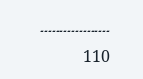۔۔۔۔۔۔۔۔۔۔۔۔۔۔۔۔۔۔
110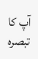آپ کا تبصرہ